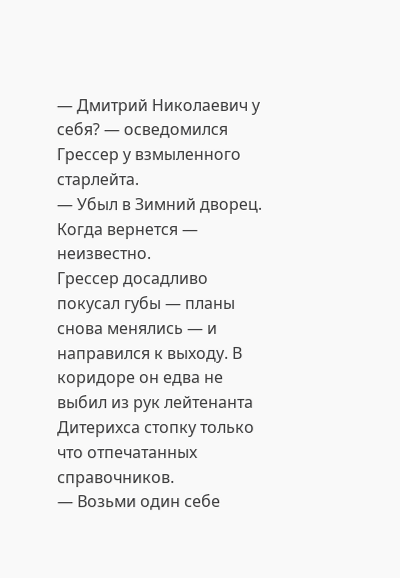— Дмитрий Николаевич у себя? — осведомился Грессер у взмыленного старлейта.
— Убыл в Зимний дворец. Когда вернется — неизвестно.
Грессер досадливо покусал губы — планы снова менялись — и направился к выходу. В коридоре он едва не выбил из рук лейтенанта Дитерихса стопку только что отпечатанных справочников.
— Возьми один себе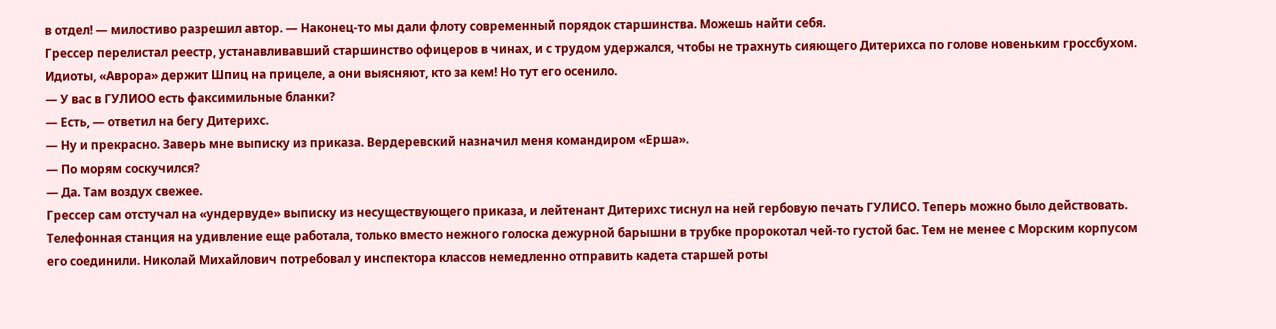в отдел! — милостиво разрешил автор. — Наконец-то мы дали флоту современный порядок старшинства. Можешь найти себя.
Грессер перелистал реестр, устанавливавший старшинство офицеров в чинах, и с трудом удержался, чтобы не трахнуть сияющего Дитерихса по голове новеньким гроссбухом. Идиоты, «Аврора» держит Шпиц на прицеле, а они выясняют, кто за кем! Но тут его осенило.
— У вас в ГУЛИОО есть факсимильные бланки?
— Есть, — ответил на бегу Дитерихс.
— Ну и прекрасно. Заверь мне выписку из приказа. Вердеревский назначил меня командиром «Ерша».
— По морям соскучился?
— Да. Там воздух свежее.
Грессер сам отстучал на «ундервуде» выписку из несуществующего приказа, и лейтенант Дитерихс тиснул на ней гербовую печать ГУЛИСО. Теперь можно было действовать.
Телефонная станция на удивление еще работала, только вместо нежного голоска дежурной барышни в трубке пророкотал чей-то густой бас. Тем не менее с Морским корпусом его соединили. Николай Михайлович потребовал у инспектора классов немедленно отправить кадета старшей роты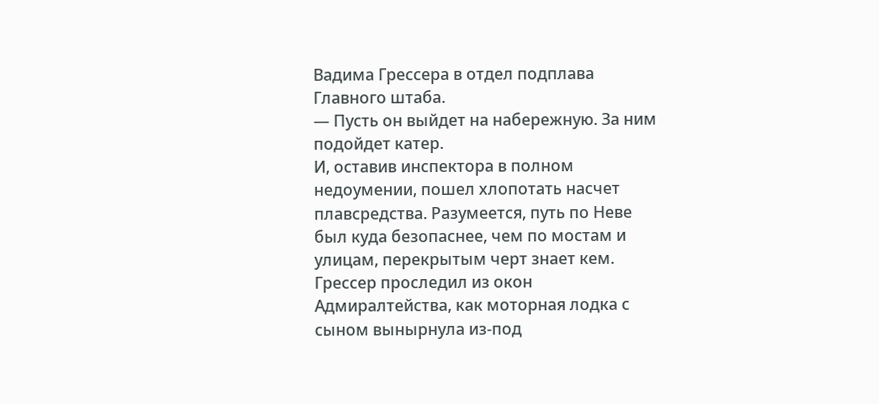Вадима Грессера в отдел подплава Главного штаба.
— Пусть он выйдет на набережную. За ним подойдет катер.
И, оставив инспектора в полном недоумении, пошел хлопотать насчет плавсредства. Разумеется, путь по Неве был куда безопаснее, чем по мостам и улицам, перекрытым черт знает кем. Грессер проследил из окон Адмиралтейства, как моторная лодка с сыном вынырнула из-под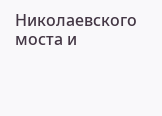Николаевского моста и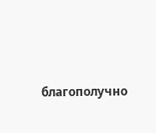благополучно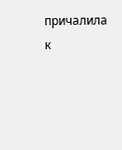причалила к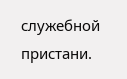служебной пристани.